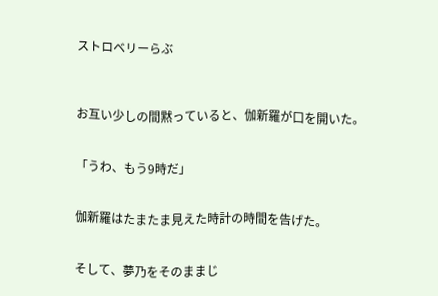ストロベリーらぶ



お互い少しの間黙っていると、伽新羅が口を開いた。


「うわ、もう9時だ」


伽新羅はたまたま見えた時計の時間を告げた。


そして、夢乃をそのままじ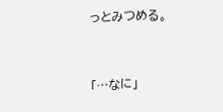っとみつめる。


「…なに」